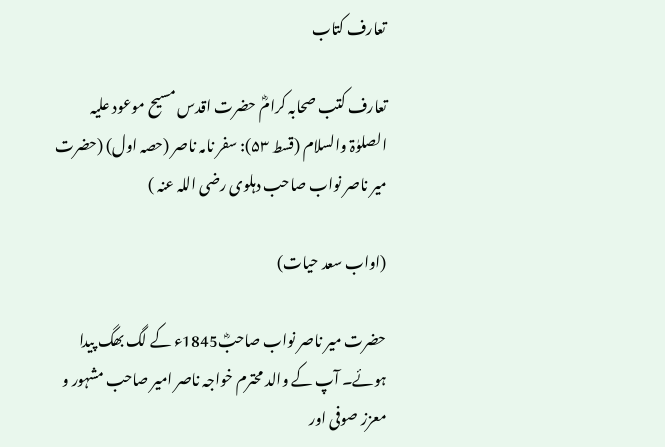تعارف کتاب

تعارف کتب صحابہ کرامؓ حضرت اقدس مسیح موعود علیہ الصلوٰۃ والسلام (قسط ۵۳): سفر نامہ ناصر (حصہ اول) (حضرت میر ناصر نواب صاحب دہلوی رضی اللہ عنہ )

(اواب سعد حیات)

حضرت میر ناصر نواب صاحبؓ1845ء کے لگ بھگ پیدا ہوئے۔ آپ کے والد محترم خواجہ ناصر امیر صاحب مشہور و معزز صوفی اور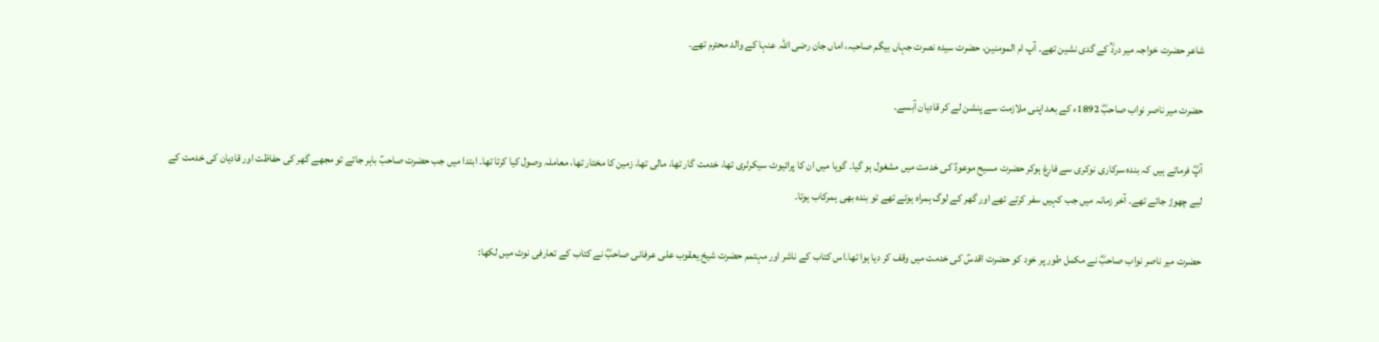شاعر حضرت خواجہ میر دردؒ کے گدی نشین تھے۔ آپ ام المومنین، حضرت سیدہ نصرت جہاں بیگم صاحبہ، اماں جان رضی اللہ عنہا کے والد محترم تھے۔

حضرت میر ناصر نواب صاحبؓ 1892ء کے بعد اپنی ملازمت سے پنشن لے کر قادیان آبسے۔

آپؓ فرماتے ہیں کہ بندہ سرکاری نوکری سے فارغ ہوکر حضرت مسیح موعودؑ کی خدمت میں مشغول ہو گیا۔ گویا میں ان کا پرائیوٹ سیکرٹری تھا، خدمت گار تھا، مالی تھا، زمین کا مختار تھا، معاملہ وصول کیا کرتا تھا۔ ابتدا میں جب حضرت صاحبؑ باہر جاتے تو مجھے گھر کی حفاظت اور قادیان کی خدمت کے لیے چھوڑ جاتے تھے۔ آخر زمانہ میں جب کہیں سفر کرتے تھے اور گھر کے لوگ ہمراہ ہوتے تھے تو بندہ بھی ہمرکاب ہوتا۔

حضرت میر ناصر نواب صاحبؓ نے مکمل طور پر خود کو حضرت اقدسؑ کی خدمت میں وقف کر دیا ہوا تھا۔اس کتاب کے ناشر اور مہتمم حضرت شیخ یعقوب علی عرفانی صاحبؓ نے کتاب کے تعارفی نوٹ میں لکھا: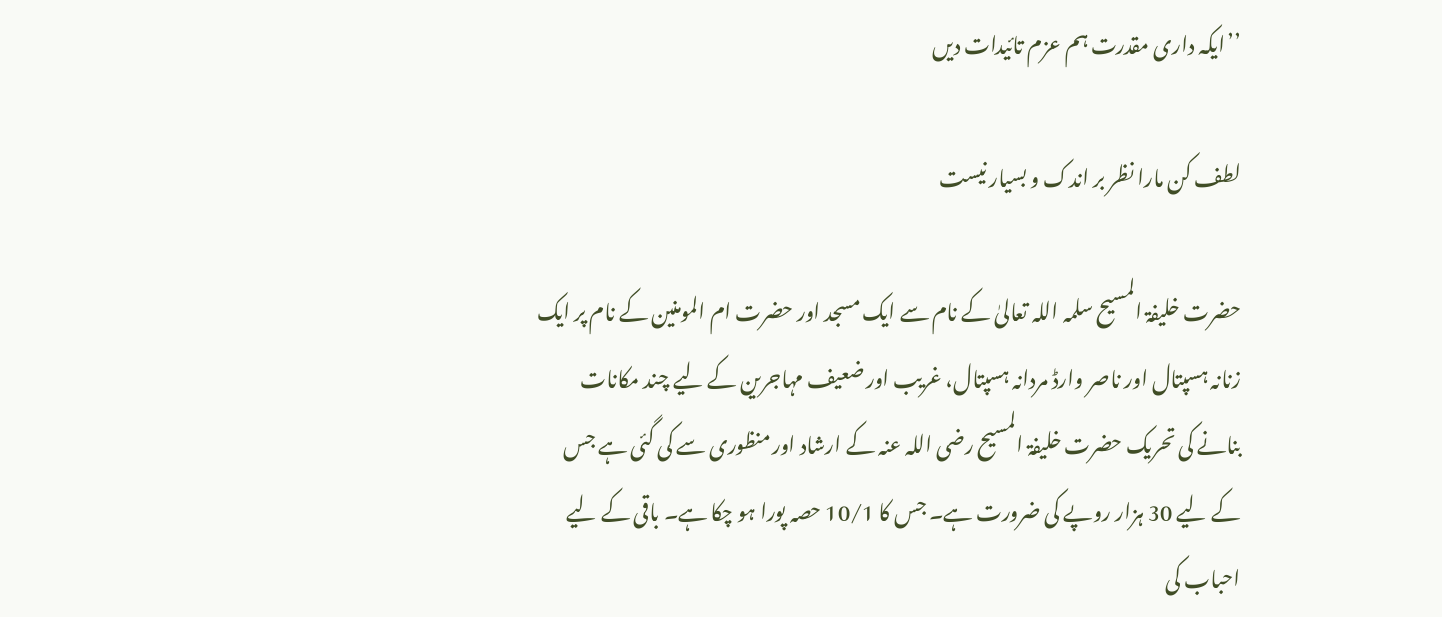’’ایکہ داری مقدرت ہم عزم تائیدات دیں

لطف کن مارا نظر بر اندک و بسیار نیست

حضرت خلیفۃ المسیح سلمہ اللہ تعالیٰ کے نام سے ایک مسجد اور حضرت ام المومنین کے نام پر ایک زنانہ ہسپتال اور ناصر وارڈ مردانہ ہسپتال، غریب اور ضعیف مہاجرین کے لیے چند مکانات بنانے کی تحریک حضرت خلیفۃ المسیح رضی اللہ عنہ کے ارشاد اور منظوری سے کی گئی ہے جس کے لیے 30 ہزار روپے کی ضرورت ہے۔ جس کا 10/1 حصہ پورا ہو چکا ہے۔ باقی کے لیے احباب کی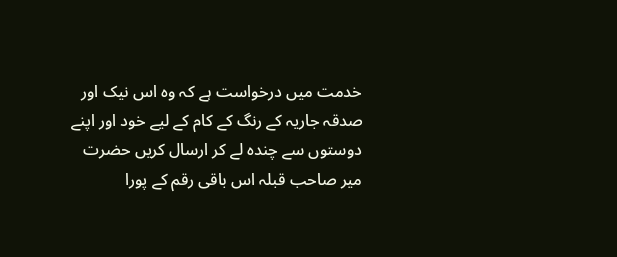خدمت میں درخواست ہے کہ وہ اس نیک اور صدقہ جاریہ کے رنگ کے کام کے لیے خود اور اپنے دوستوں سے چندہ لے کر ارسال کریں حضرت میر صاحب قبلہ اس باقی رقم کے پورا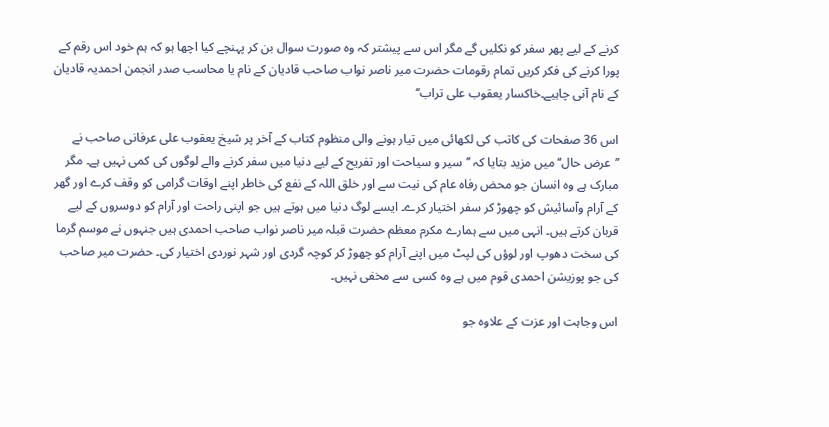کرنے کے لیے پھر سفر کو نکلیں گے مگر اس سے پیشتر کہ وہ صورت سوال بن کر پہنچے کیا اچھا ہو کہ ہم خود اس رقم کے پورا کرنے کی فکر کریں تمام رقومات حضرت میر ناصر نواب صاحب قادیان کے نام یا محاسب صدر انجمن احمدیہ قادیان کے نام آنی چاہیے۔خاکسار یعقوب علی تراب‘‘

اس 36 صفحات کی کاتب کی لکھائی میں تیار ہونے والی منظوم کتاب کے آخر پر شیخ یعقوب علی عرفانی صاحب نے ’’عرض حال‘‘میں مزید بتایا کہ ’’سیر و سیاحت اور تفریح کے لیے دنیا میں سفر کرنے والے لوگوں کی کمی نہیں ہے۔ مگر مبارک ہے وہ انسان جو محض رفاہ عام کی نیت سے اور خلق اللہ کے نفع کی خاطر اپنے اوقات گرامی کو وقف کرے اور گھر کے آرام وآسائیش کو چھوڑ کر سفر اختیار کرے۔ ایسے لوگ دنیا میں ہوتے ہیں جو اپنی راحت اور آرام کو دوسروں کے لیے قربان کرتے ہیں۔ انہی میں سے ہمارے مکرم معظم حضرت قبلہ میر ناصر نواب صاحب احمدی ہیں جنہوں نے موسم گرما کی سخت دھوپ اور لوؤں کی لپٹ میں اپنے آرام کو چھوڑ کر کوچہ گردی اور شہر نوردی اختیار کی۔ حضرت میر صاحب کی جو پوزیشن احمدی قوم میں ہے وہ کسی سے مخفی نہیں۔

اس وجاہت اور عزت کے علاوہ جو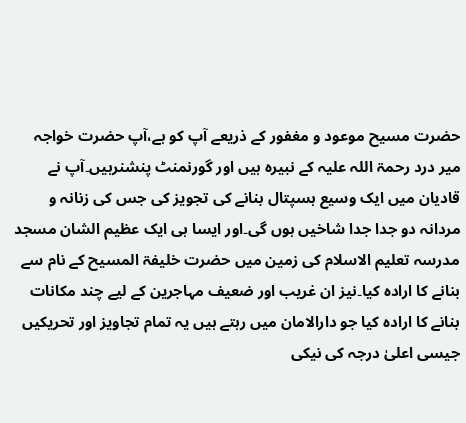حضرت مسیح موعود و مغفور کے ذریعے آپ کو ہے،آپ حضرت خواجہ میر درد رحمۃ اللہ علیہ کے نبیرہ ہیں اور گورنمنٹ پنشنرہیں۔آپ نے قادیان میں ایک وسیع ہسپتال بنانے کی تجویز کی جس کی زنانہ و مردانہ دو جدا جدا شاخیں ہوں گی۔اور ایسا ہی ایک عظیم الشان مسجد مدرسہ تعلیم الاسلام کی زمین میں حضرت خلیفۃ المسیح کے نام سے بنانے کا ارادہ کیا۔نیز ان غریب اور ضعیف مہاجرین کے لیے چند مکانات بنانے کا ارادہ کیا جو دارالامان میں رہتے ہیں یہ تمام تجاویز اور تحریکیں جیسی اعلیٰ درجہ کی نیکی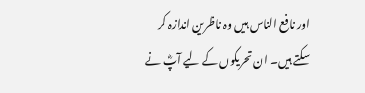اور نافع الناس ہیں وہ ناظرین اندازہ کر سکتے ہیں۔ ان تحریکوں کے لیے آپؓ نے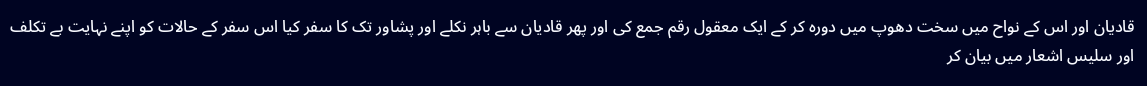قادیان اور اس کے نواح میں سخت دھوپ میں دورہ کر کے ایک معقول رقم جمع کی اور پھر قادیان سے باہر نکلے اور پشاور تک کا سفر کیا اس سفر کے حالات کو اپنے نہایت بے تکلف اور سلیس اشعار میں بیان کر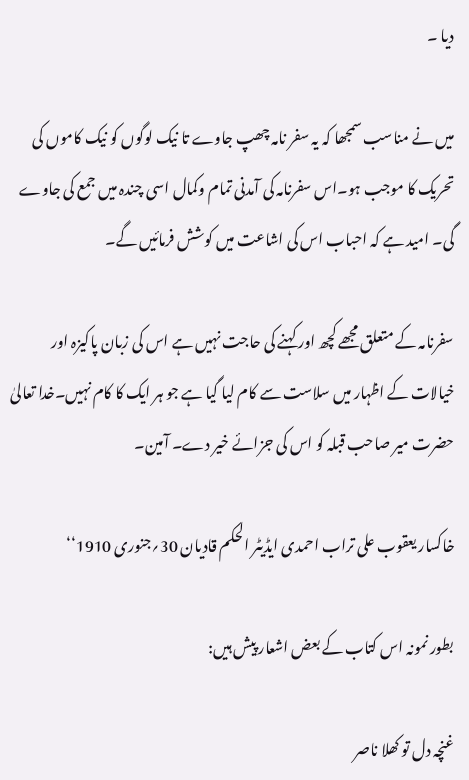دیا ۔

میں نے مناسب سمجھا کہ یہ سفر نامہ چھپ جاوے تا نیک لوگوں کو نیک کاموں کی تحریک کا موجب ہو۔اس سفرنامہ کی آمدنی تمام وکمال اسی چندہ میں جمع کی جاوے گی۔ امید ہے کہ احباب اس کی اشاعت میں کوشش فرمائیں گے۔

سفرنامہ کے متعلق مجھے کچھ اور کہنے کی حاجت نہیں ہے اس کی زبان پاکیزہ اور خیالات کے اظہار میں سلاست سے کام لیا گیا ہے جو ہر ایک کا کام نہیں۔خدا تعالیٰ حضرت میر صاحب قبلہ کو اس کی جزائے خیر دے۔ آمین۔

خاکسار یعقوب علی تراب احمدی ایڈیٹر الحکم قادیان 30؍جنوری 1910‘‘

بطور نمونہ اس کتاب کے بعض اشعار پیش ہیں:

غنچہ دل تو کھلا ناصر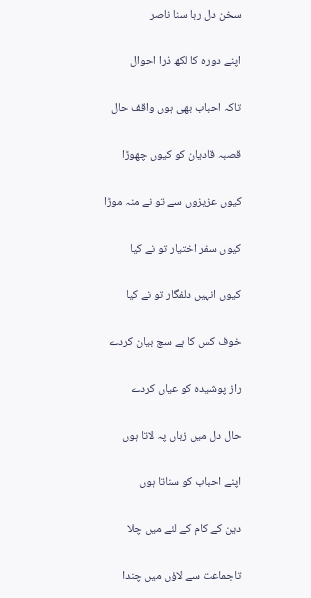سخن دل ربا سنا ناصر

اپنے دورہ کا لکھ ذرا احوال

تاکہ احباب بھی ہوں واقف حال

قصبہ قادیان کو کیوں چھوڑا

کیوں عزیزوں سے تو نے منہ موڑا

کیوں سفر اختیار تو نے کیا

کیوں انہیں دلفگار تو نے کیا

خوف کس کا ہے سچ بیان کردے

راز پوشیدہ کو عیاں کردے

حال دل میں زباں پہ لاتا ہوں

اپنے احباب کو سناتا ہوں

دین کے کام کے لئے میں چلا

تاجماعت سے لاؤں میں چندا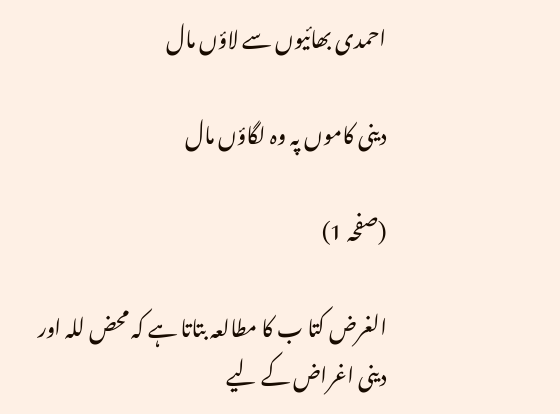احمدی بھائیوں سے لاؤں مال

دینی کاموں پہ وہ لگاؤں مال

(صفحہ 1)

الغرض کتا ب کا مطالعہ بتاتا ہے کہ محض للہ اور دینی اغراض کے لیے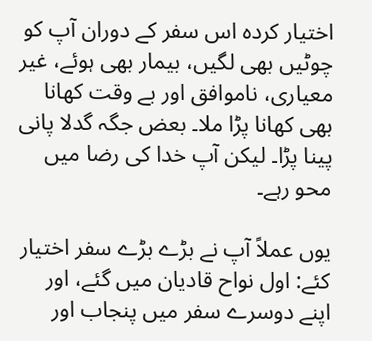اختیار کردہ اس سفر کے دوران آپ کو چوٹیں بھی لگیں، بیمار بھی ہوئے، غیر معیاری، ناموافق اور بے وقت کھانا بھی کھانا پڑا ملا۔ بعض جگہ گدلا پانی پینا پڑا۔ لیکن آپ خدا کی رضا میں محو رہے۔

یوں عملاً آپ نے بڑے بڑے سفر اختیار کئے: اول نواح قادیان میں گئے، اور اپنے دوسرے سفر میں پنجاب اور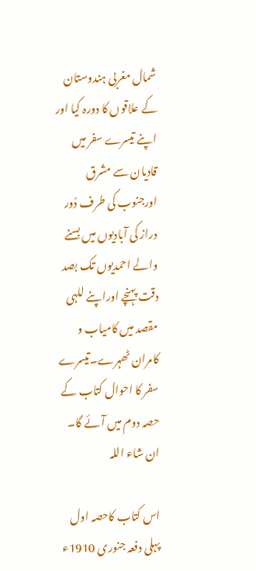شمال مغربی ہندوستان کے علاقوں کا دورہ کیا اور اپنے تیسرے سفر میں قادیان سے مشرق اورجنوب کی طرف دُور دراز کی آبادیوں میں بسنے والے احمدیوں تک بصد دقت پہنچے اوراپنے للہی مقصد میں کامیاب و کامران ٹھہرے۔تیسرے سفر کا احوال کتاب کے حصہ دوم میں آئے گا۔ ان شاء اللہ

اس کتاب کاحصہ اول پہلی دفعہ جنوری 1910ء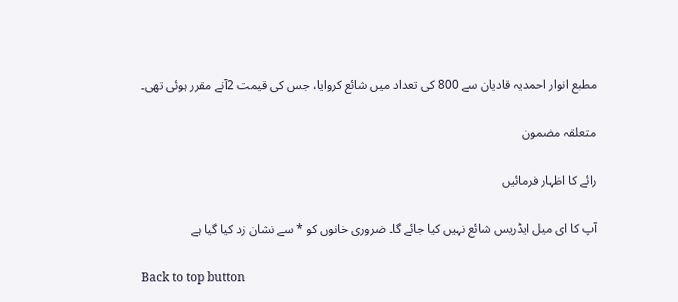مطبع انوار احمدیہ قادیان سے 800 کی تعداد میں شائع کروایا، جس کی قیمت 2آنے مقرر ہوئی تھی۔

متعلقہ مضمون

رائے کا اظہار فرمائیں

آپ کا ای میل ایڈریس شائع نہیں کیا جائے گا۔ ضروری خانوں کو * سے نشان زد کیا گیا ہے

Back to top button